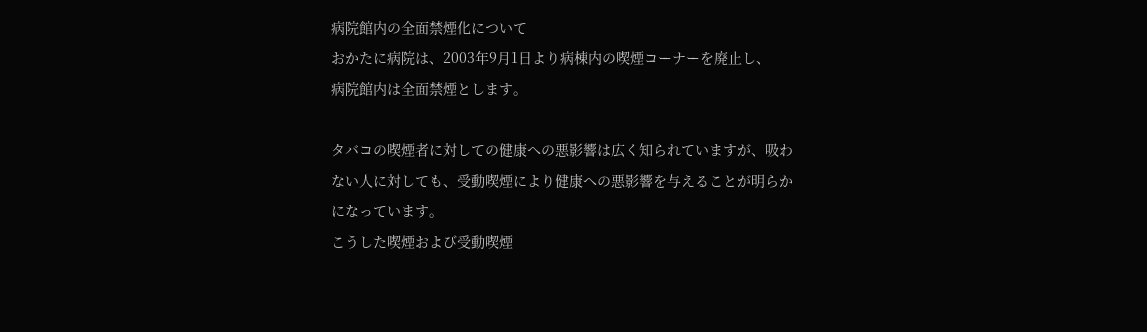病院館内の全面禁煙化について
おかたに病院は、2003年9月1日より病棟内の喫煙コーナーを廃止し、
病院館内は全面禁煙とします。

タバコの喫煙者に対しての健康への悪影響は広く知られていますが、吸わない人に対しても、受動喫煙により健康への悪影響を与えることが明らかになっています。
こうした喫煙および受動喫煙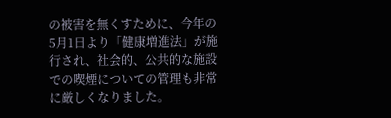の被害を無くすために、今年の5月1日より「健康増進法」が施行され、社会的、公共的な施設での喫煙についての管理も非常に厳しくなりました。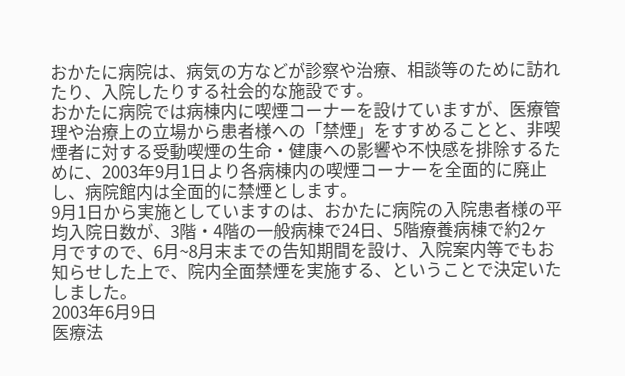おかたに病院は、病気の方などが診察や治療、相談等のために訪れたり、入院したりする社会的な施設です。
おかたに病院では病棟内に喫煙コーナーを設けていますが、医療管理や治療上の立場から患者様への「禁煙」をすすめることと、非喫煙者に対する受動喫煙の生命・健康への影響や不快感を排除するために、2003年9月1日より各病棟内の喫煙コーナーを全面的に廃止し、病院館内は全面的に禁煙とします。
9月1日から実施としていますのは、おかたに病院の入院患者様の平均入院日数が、3階・4階の一般病棟で24日、5階療養病棟で約2ヶ月ですので、6月~8月末までの告知期間を設け、入院案内等でもお知らせした上で、院内全面禁煙を実施する、ということで決定いたしました。
2003年6月9日
医療法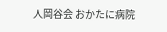人岡谷会 おかたに病院